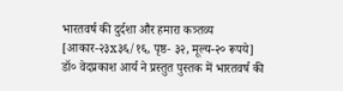भारतवर्ष की दुर्दशा और हमारा कत्र्तव्य
[आकार-२३x३६/१६, पृष्ठ- ३२, मूल्य-२० रूपये]
डॉ० वेदप्रकाश आर्य ने प्रस्तुत पुस्तक में भारतवर्ष की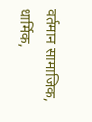वर्तमान सामाजिक, धार्मिक,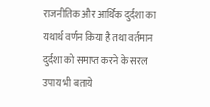राजनीतिक और आर्थिक दुर्दशा का यथार्थ वर्णन किया है तथा वर्तमान दुर्दशा को समाप्त करने के सरल उपाय भी बताये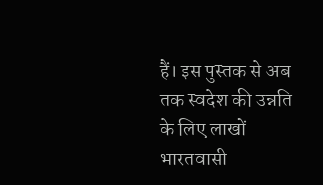हैं। इस पुस्तक से अब तक स्वदेश की उन्नति के लिए लाखों भारतवासी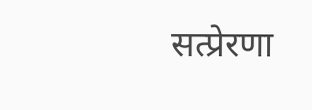सत्प्रेरणा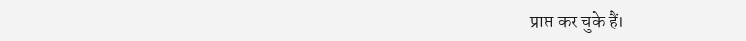प्राप्त कर चुके हैं।